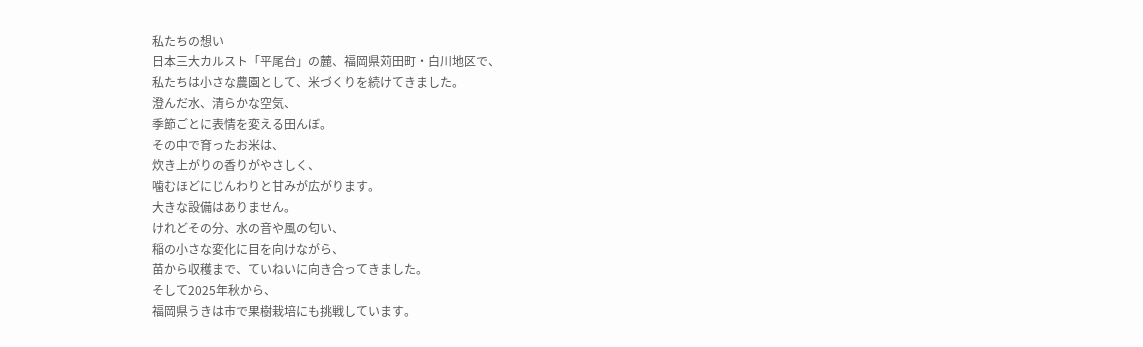私たちの想い
日本三大カルスト「平尾台」の麓、福岡県苅田町・白川地区で、
私たちは小さな農園として、米づくりを続けてきました。
澄んだ水、清らかな空気、
季節ごとに表情を変える田んぼ。
その中で育ったお米は、
炊き上がりの香りがやさしく、
噛むほどにじんわりと甘みが広がります。
大きな設備はありません。
けれどその分、水の音や風の匂い、
稲の小さな変化に目を向けながら、
苗から収穫まで、ていねいに向き合ってきました。
そして2025年秋から、
福岡県うきは市で果樹栽培にも挑戦しています。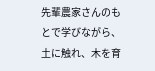先輩農家さんのもとで学びながら、
土に触れ、木を育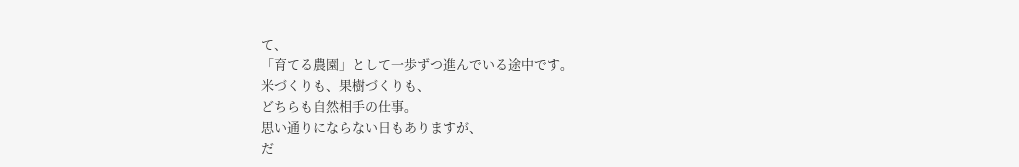て、
「育てる農園」として一歩ずつ進んでいる途中です。
米づくりも、果樹づくりも、
どちらも自然相手の仕事。
思い通りにならない日もありますが、
だ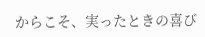からこそ、実ったときの喜び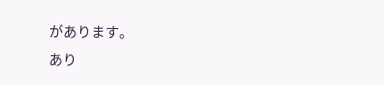があります。
あり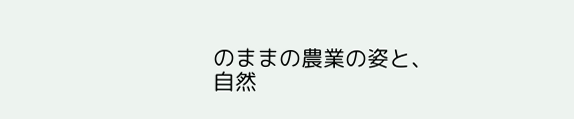のままの農業の姿と、
自然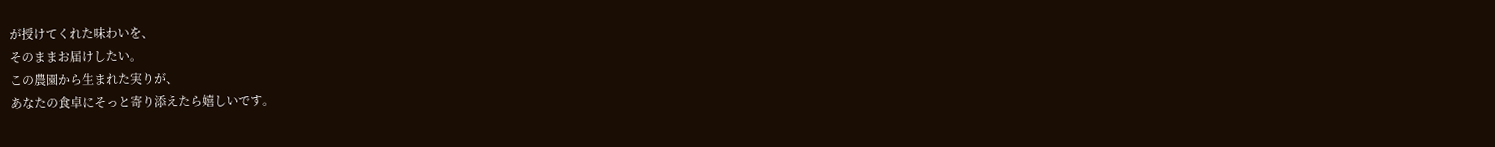が授けてくれた味わいを、
そのままお届けしたい。
この農園から生まれた実りが、
あなたの食卓にそっと寄り添えたら嬉しいです。